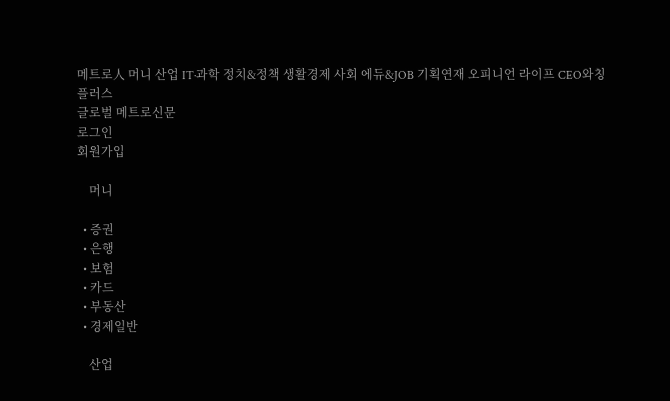메트로人 머니 산업 IT·과학 정치&정책 생활경제 사회 에듀&JOB 기획연재 오피니언 라이프 CEO와칭 플러스
글로벌 메트로신문
로그인
회원가입

    머니

  • 증권
  • 은행
  • 보험
  • 카드
  • 부동산
  • 경제일반

    산업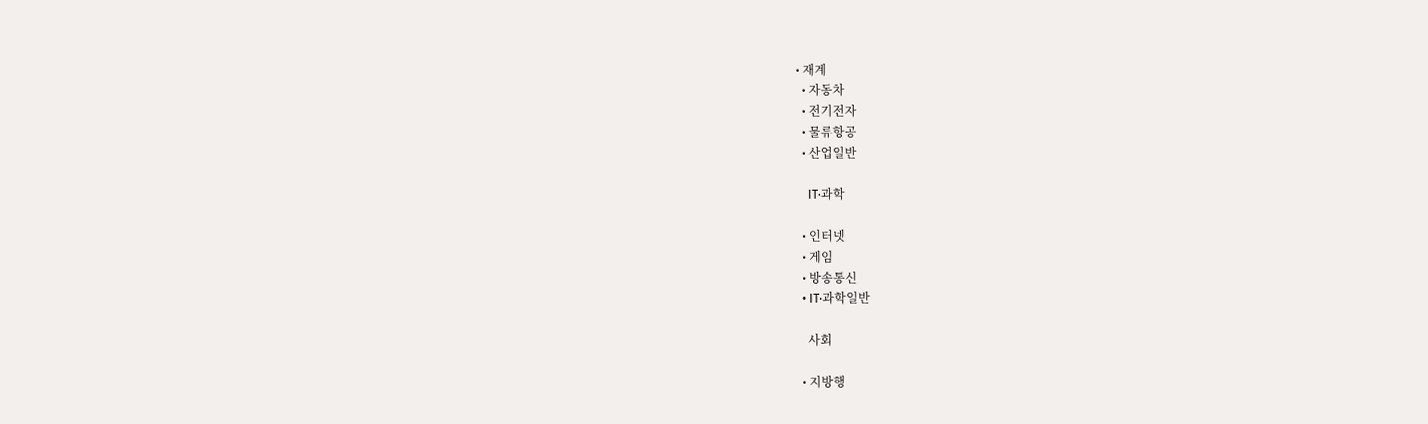• 재계
  • 자동차
  • 전기전자
  • 물류항공
  • 산업일반

    IT·과학

  • 인터넷
  • 게임
  • 방송통신
  • IT·과학일반

    사회

  • 지방행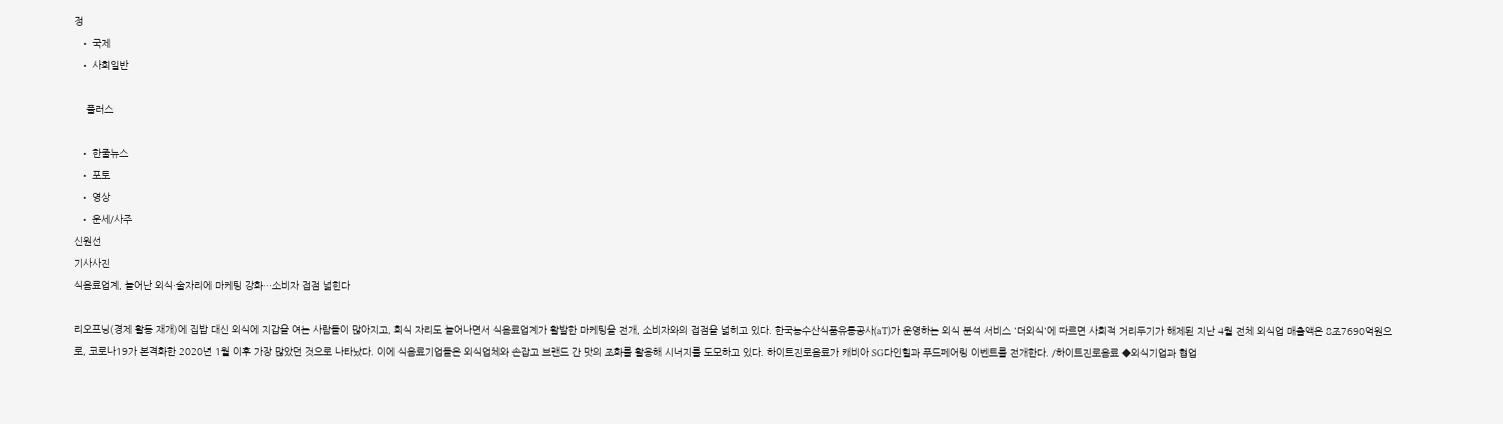정
  • 국제
  • 사회일반

    플러스

  • 한줄뉴스
  • 포토
  • 영상
  • 운세/사주
신원선
기사사진
식음료업계, 늘어난 외식·술자리에 마케팅 강화…소비자 접점 넓힌다

리오프닝(경제 활동 재개)에 집밥 대신 외식에 지갑을 여는 사람들이 많아지고, 회식 자리도 늘어나면서 식음료업계가 활발한 마케팅을 전개, 소비자와의 접점을 넓히고 있다. 한국농수산식품유통공사(aT)가 운영하는 외식 분석 서비스 '더외식'에 따르면 사회적 거리두기가 해제된 지난 4월 전체 외식업 매출액은 8조7690억원으로, 코로나19가 본격화한 2020년 1월 이후 가장 많았던 것으로 나타났다. 이에 식음료기업들은 외식업체와 손잡고 브랜드 간 맛의 조화를 활용해 시너지를 도모하고 있다. 하이트진로음료가 캐비아 SG다인힐과 푸드페어링 이벤트를 전개한다. /하이트진로음료 ◆외식기업과 협업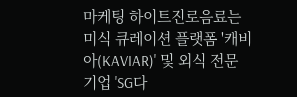마케팅 하이트진로음료는 미식 큐레이션 플랫폼 '캐비아(KAVIAR)' 및 외식 전문 기업 'SG다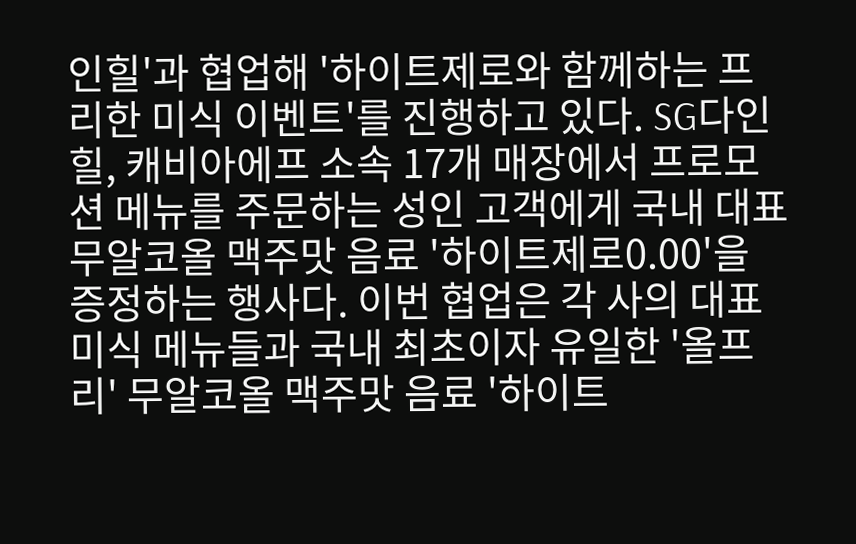인힐'과 협업해 '하이트제로와 함께하는 프리한 미식 이벤트'를 진행하고 있다. SG다인힐, 캐비아에프 소속 17개 매장에서 프로모션 메뉴를 주문하는 성인 고객에게 국내 대표 무알코올 맥주맛 음료 '하이트제로0.00'을 증정하는 행사다. 이번 협업은 각 사의 대표 미식 메뉴들과 국내 최초이자 유일한 '올프리' 무알코올 맥주맛 음료 '하이트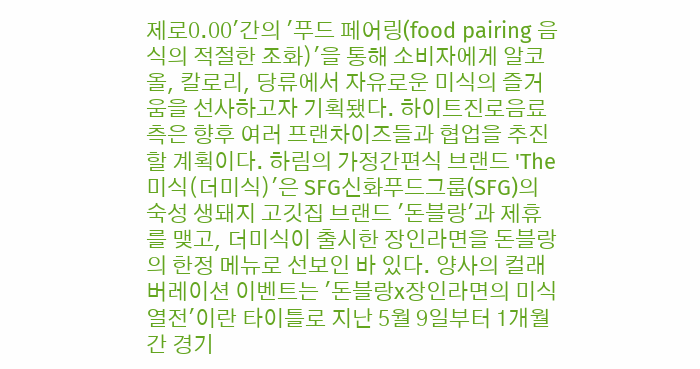제로0.00'간의 '푸드 페어링(food pairing 음식의 적절한 조화)'을 통해 소비자에게 알코올, 칼로리, 당류에서 자유로운 미식의 즐거움을 선사하고자 기획됐다. 하이트진로음료 측은 향후 여러 프랜차이즈들과 협업을 추진할 계획이다. 하림의 가정간편식 브랜드 'The미식(더미식)'은 SFG신화푸드그룹(SFG)의 숙성 생돼지 고깃집 브랜드 '돈블랑'과 제휴를 맺고, 더미식이 출시한 장인라면을 돈블랑의 한정 메뉴로 선보인 바 있다. 양사의 컬래버레이션 이벤트는 '돈블랑x장인라면의 미식 열전'이란 타이틀로 지난 5월 9일부터 1개월간 경기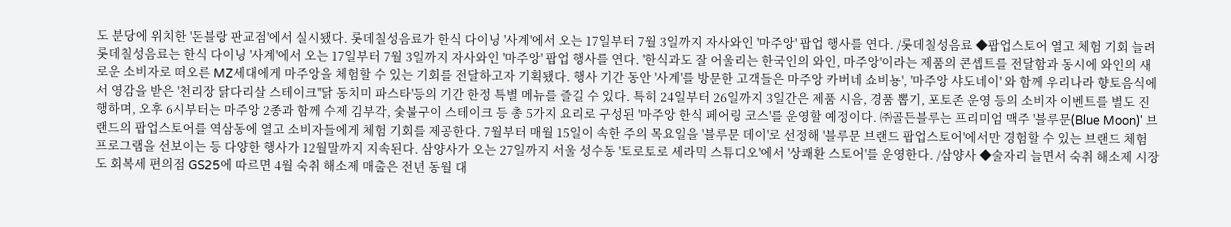도 분당에 위치한 '돈블랑 판교점'에서 실시됐다. 롯데칠성음료가 한식 다이닝 '사계'에서 오는 17일부터 7월 3일까지 자사와인 '마주앙' 팝업 행사를 연다. /롯데칠성음료 ◆팝업스토어 열고 체험 기회 늘려 롯데칠성음료는 한식 다이닝 '사계'에서 오는 17일부터 7월 3일까지 자사와인 '마주앙' 팝업 행사를 연다. '한식과도 잘 어울리는 한국인의 와인, 마주앙'이라는 제품의 콘셉트를 전달함과 동시에 와인의 새로운 소비자로 떠오른 MZ세대에게 마주앙을 체험할 수 있는 기회를 전달하고자 기획됐다. 행사 기간 동안 '사계'를 방문한 고객들은 마주앙 카버네 쇼비뇽', '마주앙 샤도네이' 와 함께 우리나라 향토음식에서 영감을 받은 '천리장 닭다리살 스테이크''닭 동치미 파스타'등의 기간 한정 특별 메뉴를 즐길 수 있다. 특히 24일부터 26일까지 3일간은 제품 시음, 경품 뽑기, 포토존 운영 등의 소비자 이벤트를 별도 진행하며, 오후 6시부터는 마주앙 2종과 함께 수제 김부각, 숯불구이 스테이크 등 총 5가지 요리로 구성된 '마주앙 한식 페어링 코스'를 운영할 예정이다. ㈜골든블루는 프리미엄 맥주 '블루문(Blue Moon)' 브랜드의 팝업스토어를 역삼동에 열고 소비자들에게 체험 기회를 제공한다. 7월부터 매월 15일이 속한 주의 목요일을 '블루문 데이'로 선정해 '블루문 브랜드 팝업스토어'에서만 경험할 수 있는 브랜드 체험 프로그램을 선보이는 등 다양한 행사가 12월말까지 지속된다. 삼양사가 오는 27일까지 서울 성수동 '토로토로 세라믹 스튜디오'에서 '상쾌환 스토어'를 운영한다. /삼양사 ◆술자리 늘면서 숙취 해소제 시장도 회복세 편의점 GS25에 따르면 4월 숙취 해소제 매출은 전년 동월 대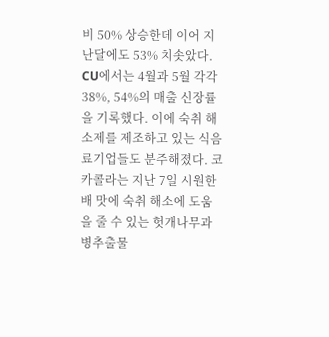비 50% 상승한데 이어 지난달에도 53% 치솟았다. CU에서는 4월과 5월 각각 38%, 54%의 매출 신장률을 기록했다. 이에 숙취 해소제를 제조하고 있는 식음료기업들도 분주해졌다. 코카콜라는 지난 7일 시원한 배 맛에 숙취 해소에 도움을 줄 수 있는 헛개나무과병추출물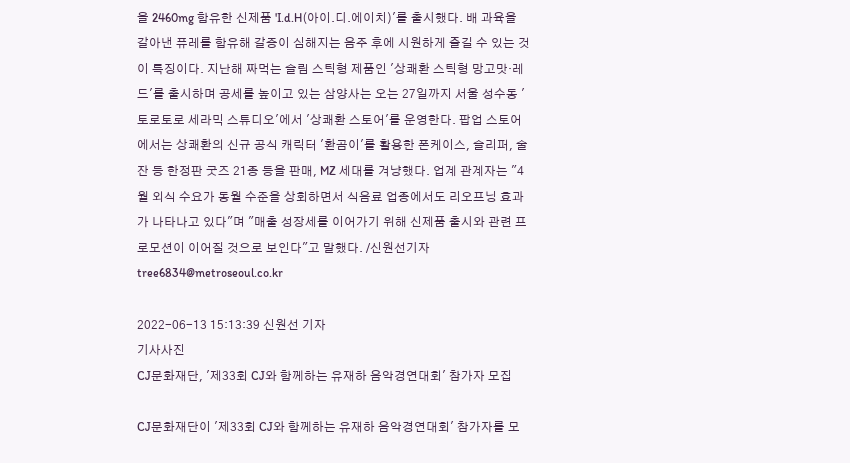을 2460mg 함유한 신제품 'I.d.H(아이.디.에이치)'를 출시했다. 배 과육을 갈아낸 퓨레를 함유해 갈증이 심해지는 음주 후에 시원하게 즐길 수 있는 것이 특징이다. 지난해 짜먹는 슬림 스틱형 제품인 '상쾌환 스틱형 망고맛·레드'를 출시하며 공세를 높이고 있는 삼양사는 오는 27일까지 서울 성수동 '토로토로 세라믹 스튜디오'에서 '상쾌환 스토어'를 운영한다. 팝업 스토어에서는 상쾌환의 신규 공식 캐릭터 '환곰이'를 활용한 폰케이스, 슬리퍼, 술잔 등 한정판 굿즈 21종 등을 판매, MZ 세대를 겨냥했다. 업계 관계자는 "4월 외식 수요가 동월 수준을 상회하면서 식음료 업종에서도 리오프닝 효과가 나타나고 있다"며 "매출 성장세를 이어가기 위해 신제품 출시와 관련 프로모션이 이어질 것으로 보인다"고 말했다. /신원선기자 tree6834@metroseoul.co.kr

2022-06-13 15:13:39 신원선 기자
기사사진
CJ문화재단, '제33회 CJ와 함께하는 유재하 음악경연대회' 참가자 모집

CJ문화재단이 '제33회 CJ와 함께하는 유재하 음악경연대회' 참가자를 모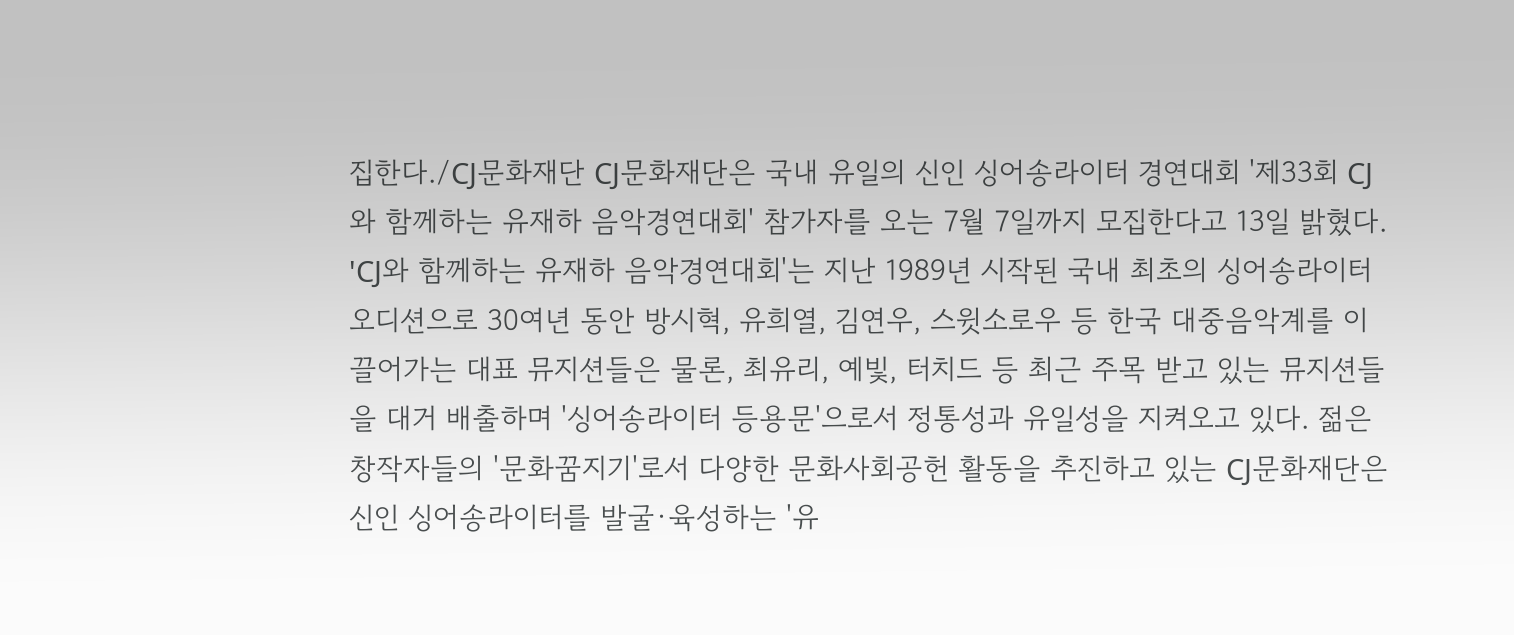집한다./CJ문화재단 CJ문화재단은 국내 유일의 신인 싱어송라이터 경연대회 '제33회 CJ와 함께하는 유재하 음악경연대회' 참가자를 오는 7월 7일까지 모집한다고 13일 밝혔다. 'CJ와 함께하는 유재하 음악경연대회'는 지난 1989년 시작된 국내 최초의 싱어송라이터 오디션으로 30여년 동안 방시혁, 유희열, 김연우, 스윗소로우 등 한국 대중음악계를 이끌어가는 대표 뮤지션들은 물론, 최유리, 예빛, 터치드 등 최근 주목 받고 있는 뮤지션들을 대거 배출하며 '싱어송라이터 등용문'으로서 정통성과 유일성을 지켜오고 있다. 젊은 창작자들의 '문화꿈지기'로서 다양한 문화사회공헌 활동을 추진하고 있는 CJ문화재단은 신인 싱어송라이터를 발굴·육성하는 '유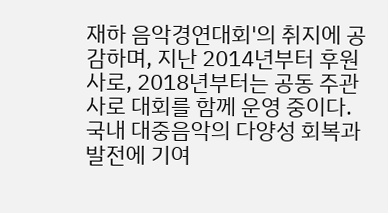재하 음악경연대회'의 취지에 공감하며, 지난 2014년부터 후원사로, 2018년부터는 공동 주관사로 대회를 함께 운영 중이다. 국내 대중음악의 다양성 회복과 발전에 기여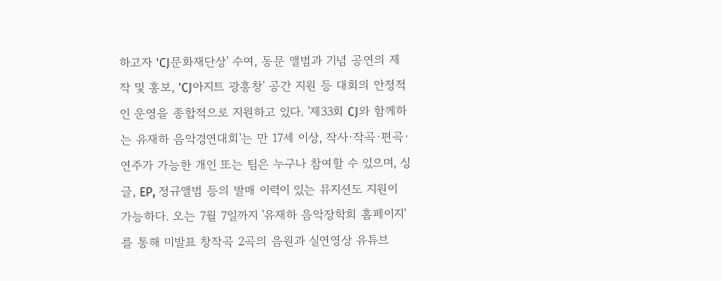하고자 'CJ문화재단상' 수여, 동문 앨범과 기념 공연의 제작 및 홍보, 'CJ아지트 광흥창' 공간 지원 등 대회의 안정적인 운영을 종합적으로 지원하고 있다. '제33회 CJ와 함께하는 유재하 음악경연대회'는 만 17세 이상, 작사·작곡·편곡·연주가 가능한 개인 또는 팀은 누구나 참여할 수 있으며, 싱글, EP, 정규앨범 등의 발매 이력이 있는 뮤지션도 지원이 가능하다. 오는 7월 7일까지 '유재하 음악장학회 홈페이지'를 통해 미발표 창작곡 2곡의 음원과 실연영상 유튜브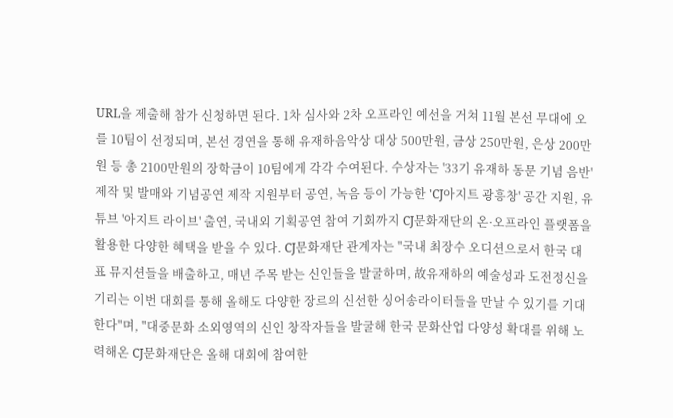URL을 제출해 참가 신청하면 된다. 1차 심사와 2차 오프라인 예선을 거쳐 11월 본선 무대에 오를 10팀이 선정되며, 본선 경연을 통해 유재하음악상 대상 500만원, 금상 250만원, 은상 200만원 등 총 2100만원의 장학금이 10팀에게 각각 수여된다. 수상자는 '33기 유재하 동문 기념 음반' 제작 및 발매와 기념공연 제작 지원부터 공연, 녹음 등이 가능한 'CJ아지트 광흥창' 공간 지원, 유튜브 '아지트 라이브' 출연, 국내외 기획공연 참여 기회까지 CJ문화재단의 온·오프라인 플랫폼을 활용한 다양한 혜택을 받을 수 있다. CJ문화재단 관계자는 "국내 최장수 오디션으로서 한국 대표 뮤지션들을 배출하고, 매년 주목 받는 신인들을 발굴하며, 故유재하의 예술성과 도전정신을 기리는 이번 대회를 통해 올해도 다양한 장르의 신선한 싱어송라이터들을 만날 수 있기를 기대한다"며, "대중문화 소외영역의 신인 창작자들을 발굴해 한국 문화산업 다양성 확대를 위해 노력해온 CJ문화재단은 올해 대회에 참여한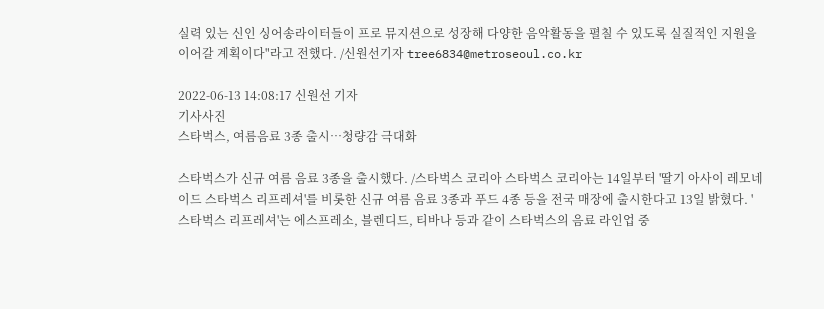실력 있는 신인 싱어송라이터들이 프로 뮤지션으로 성장해 다양한 음악활동을 펼칠 수 있도록 실질적인 지원을 이어갈 계획이다"라고 전했다. /신원선기자 tree6834@metroseoul.co.kr

2022-06-13 14:08:17 신원선 기자
기사사진
스타벅스, 여름음료 3종 출시…청량감 극대화

스타벅스가 신규 여름 음료 3종을 출시했다. /스타벅스 코리아 스타벅스 코리아는 14일부터 '딸기 아사이 레모네이드 스타벅스 리프레셔'를 비롯한 신규 여름 음료 3종과 푸드 4종 등을 전국 매장에 출시한다고 13일 밝혔다. '스타벅스 리프레셔'는 에스프레소, 블렌디드, 티바나 등과 같이 스타벅스의 음료 라인업 중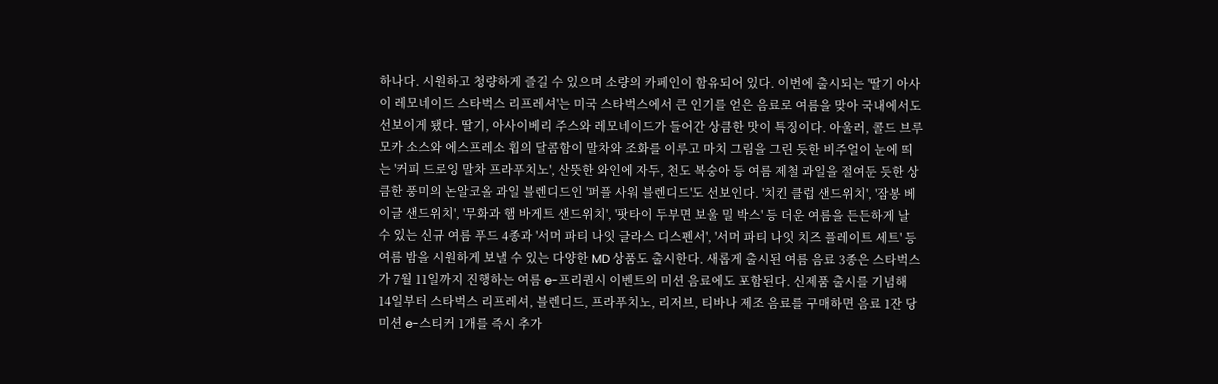하나다. 시원하고 청량하게 즐길 수 있으며 소량의 카페인이 함유되어 있다. 이번에 출시되는 '딸기 아사이 레모네이드 스타벅스 리프레셔'는 미국 스타벅스에서 큰 인기를 얻은 음료로 여름을 맞아 국내에서도 선보이게 됐다. 딸기, 아사이베리 주스와 레모네이드가 들어간 상큼한 맛이 특징이다. 아울러, 콜드 브루 모카 소스와 에스프레소 휩의 달콤함이 말차와 조화를 이루고 마치 그림을 그린 듯한 비주얼이 눈에 띄는 '커피 드로잉 말차 프라푸치노', 산뜻한 와인에 자두, 천도 복숭아 등 여름 제철 과일을 절여둔 듯한 상큼한 풍미의 논알코올 과일 블렌디드인 '퍼플 사워 블렌디드'도 선보인다. '치킨 클럽 샌드위치', '잠봉 베이글 샌드위치', '무화과 햄 바게트 샌드위치', '팟타이 두부면 보울 밀 박스' 등 더운 여름을 든든하게 날 수 있는 신규 여름 푸드 4종과 '서머 파티 나잇 글라스 디스펜서', '서머 파티 나잇 치즈 플레이트 세트' 등 여름 밤을 시원하게 보낼 수 있는 다양한 MD 상품도 출시한다. 새롭게 출시된 여름 음료 3종은 스타벅스가 7월 11일까지 진행하는 여름 e-프리퀀시 이벤트의 미션 음료에도 포함된다. 신제품 출시를 기념해 14일부터 스타벅스 리프레셔, 블렌디드, 프라푸치노, 리저브, 티바나 제조 음료를 구매하면 음료 1잔 당 미션 e-스티커 1개를 즉시 추가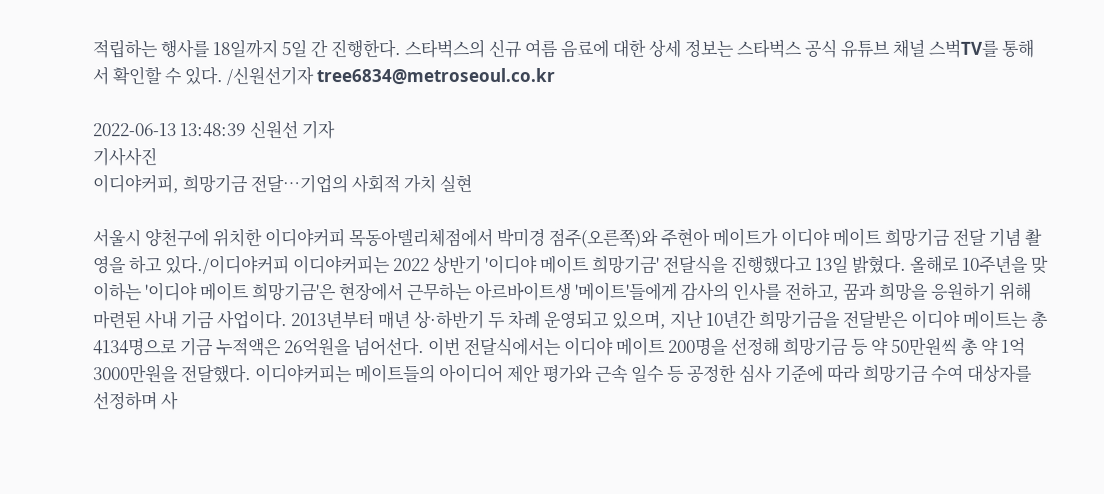적립하는 행사를 18일까지 5일 간 진행한다. 스타벅스의 신규 여름 음료에 대한 상세 정보는 스타벅스 공식 유튜브 채널 스벅TV를 통해서 확인할 수 있다. /신원선기자 tree6834@metroseoul.co.kr

2022-06-13 13:48:39 신원선 기자
기사사진
이디야커피, 희망기금 전달…기업의 사회적 가치 실현

서울시 양천구에 위치한 이디야커피 목동아델리체점에서 박미경 점주(오른쪽)와 주현아 메이트가 이디야 메이트 희망기금 전달 기념 촬영을 하고 있다./이디야커피 이디야커피는 2022 상반기 '이디야 메이트 희망기금' 전달식을 진행했다고 13일 밝혔다. 올해로 10주년을 맞이하는 '이디야 메이트 희망기금'은 현장에서 근무하는 아르바이트생 '메이트'들에게 감사의 인사를 전하고, 꿈과 희망을 응원하기 위해 마련된 사내 기금 사업이다. 2013년부터 매년 상·하반기 두 차례 운영되고 있으며, 지난 10년간 희망기금을 전달받은 이디야 메이트는 총 4134명으로 기금 누적액은 26억원을 넘어선다. 이번 전달식에서는 이디야 메이트 200명을 선정해 희망기금 등 약 50만원씩 총 약 1억3000만원을 전달했다. 이디야커피는 메이트들의 아이디어 제안 평가와 근속 일수 등 공정한 심사 기준에 따라 희망기금 수여 대상자를 선정하며 사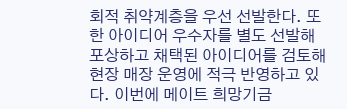회적 취약계층을 우선 선발한다. 또한 아이디어 우수자를 별도 선발해 포상하고 채택된 아이디어를 검토해 현장 매장 운영에 적극 반영하고 있다. 이번에 메이트 희망기금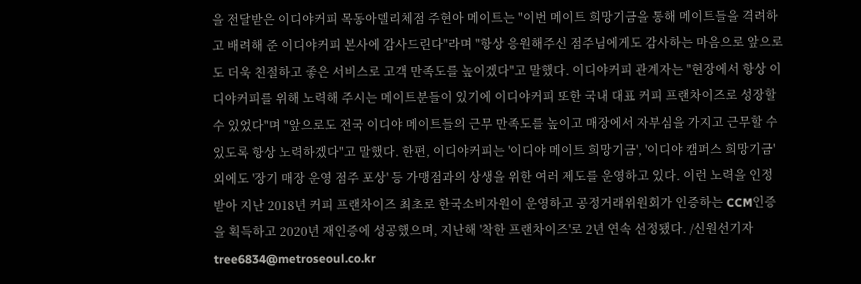을 전달받은 이디야커피 목동아델리체점 주현아 메이트는 "이번 메이트 희망기금을 통해 메이트들을 격려하고 배려해 준 이디야커피 본사에 감사드린다"라며 "항상 응원해주신 점주님에게도 감사하는 마음으로 앞으로도 더욱 친절하고 좋은 서비스로 고객 만족도를 높이겠다"고 말했다. 이디야커피 관계자는 "현장에서 항상 이디야커피를 위해 노력해 주시는 메이트분들이 있기에 이디야커피 또한 국내 대표 커피 프랜차이즈로 성장할 수 있었다"며 "앞으로도 전국 이디야 메이트들의 근무 만족도를 높이고 매장에서 자부심을 가지고 근무할 수 있도록 항상 노력하겠다"고 말했다. 한편, 이디야커피는 '이디야 메이트 희망기금', '이디야 캠퍼스 희망기금' 외에도 '장기 매장 운영 점주 포상' 등 가맹점과의 상생을 위한 여러 제도를 운영하고 있다. 이런 노력을 인정받아 지난 2018년 커피 프랜차이즈 최초로 한국소비자원이 운영하고 공정거래위원회가 인증하는 CCM인증을 획득하고 2020년 재인증에 성공했으며, 지난해 '착한 프랜차이즈'로 2년 연속 선정됐다. /신원선기자 tree6834@metroseoul.co.kr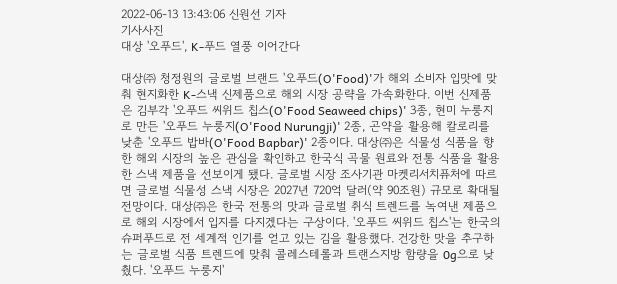2022-06-13 13:43:06 신원선 기자
기사사진
대상 '오푸드', K-푸드 열풍 이어간다

대상㈜ 청정원의 글로벌 브랜드 '오푸드(O'Food)'가 해외 소비자 입맛에 맞춰 현지화한 K-스낵 신제품으로 해외 시장 공략을 가속화한다. 이번 신제품은 김부각 '오푸드 씨위드 칩스(O'Food Seaweed chips)' 3종, 현미 누룽지로 만든 '오푸드 누룽지(O'Food Nurungji)' 2종, 곤약을 활용해 칼로리를 낮춘 '오푸드 밥바(O'Food Bapbar)' 2종이다. 대상㈜은 식물성 식품을 향한 해외 시장의 높은 관심을 확인하고 한국식 곡물 원료와 전통 식품을 활용한 스낵 제품을 선보이게 됐다. 글로벌 시장 조사기관 마켓리서치퓨처에 따르면 글로벌 식물성 스낵 시장은 2027년 720억 달러(약 90조원) 규모로 확대될 전망이다. 대상㈜은 한국 전통의 맛과 글로벌 취식 트렌드를 녹여낸 제품으로 해외 시장에서 입지를 다지겠다는 구상이다. '오푸드 씨위드 칩스'는 한국의 슈퍼푸드로 전 세계적 인기를 얻고 있는 김을 활용했다. 건강한 맛을 추구하는 글로벌 식품 트렌드에 맞춰 콜레스테롤과 트랜스지방 함량을 0g으로 낮췄다. '오푸드 누룽지'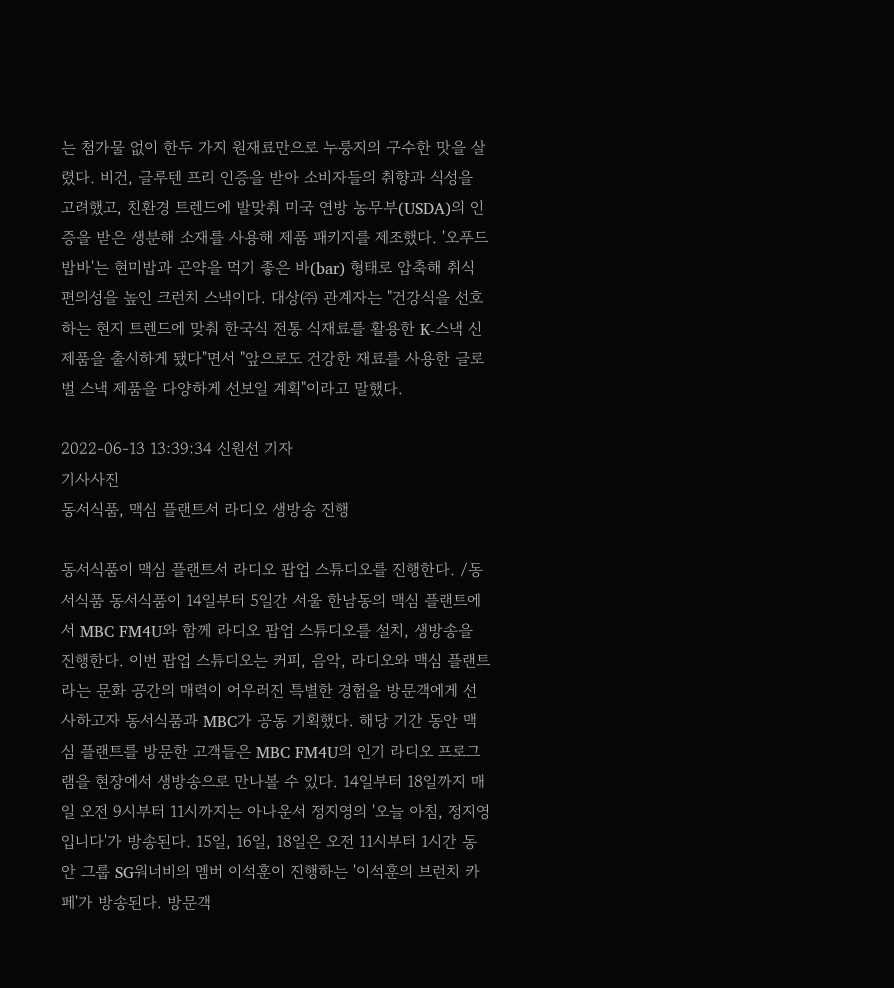는 첨가물 없이 한두 가지 원재료만으로 누룽지의 구수한 맛을 살렸다. 비건, 글루텐 프리 인증을 받아 소비자들의 취향과 식성을 고려했고, 친환경 트렌드에 발맞춰 미국 연방 농무부(USDA)의 인증을 받은 생분해 소재를 사용해 제품 패키지를 제조했다. '오푸드 밥바'는 현미밥과 곤약을 먹기 좋은 바(bar) 형태로 압축해 취식 편의성을 높인 크런치 스낵이다. 대상㈜ 관계자는 "건강식을 선호하는 현지 트렌드에 맞춰 한국식 전통 식재료를 활용한 K-스낵 신제품을 출시하게 됐다"면서 "앞으로도 건강한 재료를 사용한 글로벌 스낵 제품을 다양하게 선보일 계획"이라고 말했다.

2022-06-13 13:39:34 신원선 기자
기사사진
동서식품, 맥심 플랜트서 라디오 생방송 진행

동서식품이 맥심 플랜트서 라디오 팝업 스튜디오를 진행한다. /동서식품 동서식품이 14일부터 5일간 서울 한남동의 맥심 플랜트에서 MBC FM4U와 함께 라디오 팝업 스튜디오를 설치, 생방송을 진행한다. 이번 팝업 스튜디오는 커피, 음악, 라디오와 맥심 플랜트라는 문화 공간의 매력이 어우러진 특별한 경험을 방문객에게 선사하고자 동서식품과 MBC가 공동 기획했다. 해당 기간 동안 맥심 플랜트를 방문한 고객들은 MBC FM4U의 인기 라디오 프로그램을 현장에서 생방송으로 만나볼 수 있다. 14일부터 18일까지 매일 오전 9시부터 11시까지는 아나운서 정지영의 '오늘 아침, 정지영입니다'가 방송된다. 15일, 16일, 18일은 오전 11시부터 1시간 동안 그룹 SG워너비의 멤버 이석훈이 진행하는 '이석훈의 브런치 카페'가 방송된다. 방문객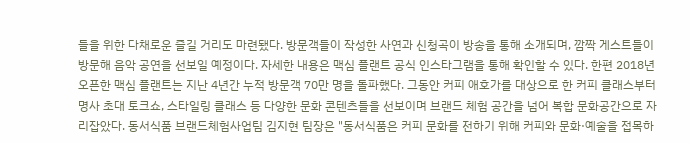들을 위한 다채로운 즐길 거리도 마련됐다. 방문객들이 작성한 사연과 신청곡이 방송을 통해 소개되며, 깜짝 게스트들이 방문해 음악 공연을 선보일 예정이다. 자세한 내용은 맥심 플랜트 공식 인스타그램을 통해 확인할 수 있다. 한편 2018년 오픈한 맥심 플랜트는 지난 4년간 누적 방문객 70만 명을 돌파했다. 그동안 커피 애호가를 대상으로 한 커피 클래스부터 명사 초대 토크쇼, 스타일링 클래스 등 다양한 문화 콘텐츠들을 선보이며 브랜드 체험 공간을 넘어 복합 문화공간으로 자리잡았다. 동서식품 브랜드체험사업팀 김지현 팀장은 "동서식품은 커피 문화를 전하기 위해 커피와 문화·예술을 접목하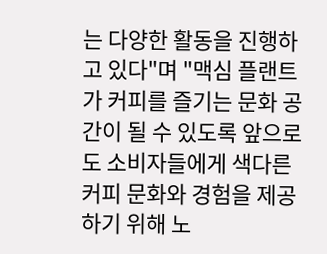는 다양한 활동을 진행하고 있다"며 "맥심 플랜트가 커피를 즐기는 문화 공간이 될 수 있도록 앞으로도 소비자들에게 색다른 커피 문화와 경험을 제공하기 위해 노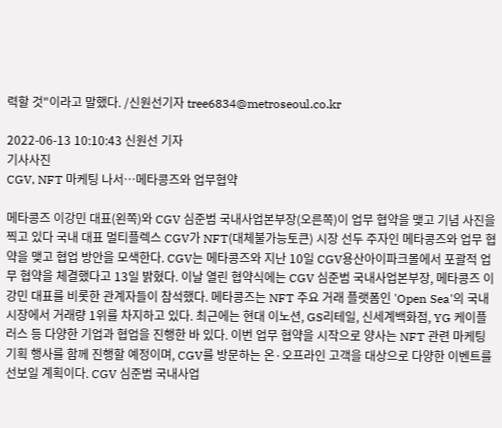력할 것"이라고 말했다. /신원선기자 tree6834@metroseoul.co.kr

2022-06-13 10:10:43 신원선 기자
기사사진
CGV, NFT 마케팅 나서…메타콩즈와 업무협약

메타콩즈 이강민 대표(왼쪽)와 CGV 심준범 국내사업본부장(오른쪽)이 업무 협약을 맺고 기념 사진을 찍고 있다 국내 대표 멀티플렉스 CGV가 NFT(대체불가능토큰) 시장 선두 주자인 메타콩즈와 업무 협약을 맺고 협업 방안을 모색한다. CGV는 메타콩즈와 지난 10일 CGV용산아이파크몰에서 포괄적 업무 협약을 체결했다고 13일 밝혔다. 이날 열린 협약식에는 CGV 심준범 국내사업본부장, 메타콩즈 이강민 대표를 비롯한 관계자들이 참석했다. 메타콩즈는 NFT 주요 거래 플랫폼인 'Open Sea'의 국내 시장에서 거래량 1위를 차지하고 있다. 최근에는 현대 이노션, GS리테일, 신세계백화점, YG 케이플러스 등 다양한 기업과 협업을 진행한 바 있다. 이번 업무 협약을 시작으로 양사는 NFT 관련 마케팅 기획 행사를 함께 진행할 예정이며, CGV를 방문하는 온·오프라인 고객을 대상으로 다양한 이벤트를 선보일 계획이다. CGV 심준범 국내사업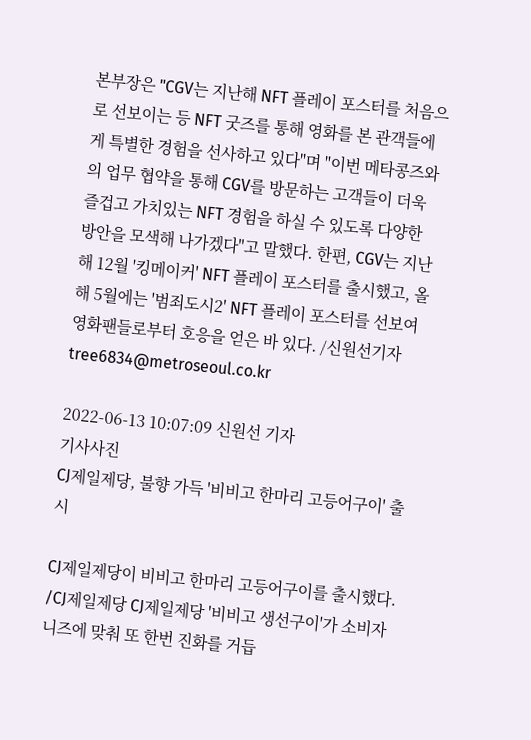본부장은 "CGV는 지난해 NFT 플레이 포스터를 처음으로 선보이는 등 NFT 굿즈를 통해 영화를 본 관객들에게 특별한 경험을 선사하고 있다"며 "이번 메타콩즈와의 업무 협약을 통해 CGV를 방문하는 고객들이 더욱 즐겁고 가치있는 NFT 경험을 하실 수 있도록 다양한 방안을 모색해 나가겠다"고 말했다. 한편, CGV는 지난해 12월 '킹메이커' NFT 플레이 포스터를 출시했고, 올해 5월에는 '범죄도시2' NFT 플레이 포스터를 선보여 영화팬들로부터 호응을 얻은 바 있다. /신원선기자 tree6834@metroseoul.co.kr

2022-06-13 10:07:09 신원선 기자
기사사진
CJ제일제당, 불향 가득 '비비고 한마리 고등어구이' 출시

CJ제일제당이 비비고 한마리 고등어구이를 출시했다. /CJ제일제당 CJ제일제당 '비비고 생선구이'가 소비자 니즈에 맞춰 또 한번 진화를 거듭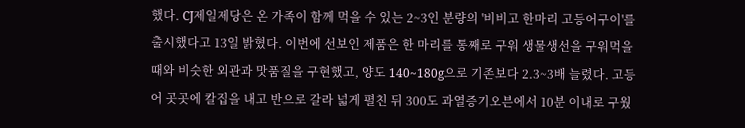했다. CJ제일제당은 온 가족이 함께 먹을 수 있는 2~3인 분량의 '비비고 한마리 고등어구이'를 출시했다고 13일 밝혔다. 이번에 선보인 제품은 한 마리를 통째로 구워 생물생선을 구워먹을 때와 비슷한 외관과 맛품질을 구현했고, 양도 140~180g으로 기존보다 2.3~3배 늘렸다. 고등어 곳곳에 칼집을 내고 반으로 갈라 넓게 펼친 뒤 300도 과열증기오븐에서 10분 이내로 구웠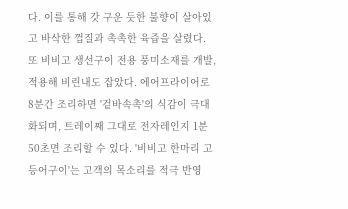다. 이를 통해 갓 구운 듯한 불향이 살아있고 바삭한 껍질과 촉촉한 육즙을 살렸다. 또 비비고 생선구이 전용 풍미소재를 개발, 적용해 비린내도 잡았다. 에어프라이어로 8분간 조리하면 '겉바속촉'의 식감이 극대화되며, 트레이째 그대로 전자레인지 1분 50초면 조리할 수 있다. '비비고 한마리 고등어구이'는 고객의 목소리를 적극 반영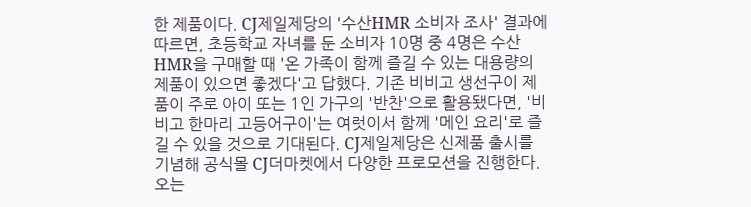한 제품이다. CJ제일제당의 '수산HMR 소비자 조사' 결과에 따르면, 초등학교 자녀를 둔 소비자 10명 중 4명은 수산HMR을 구매할 때 '온 가족이 함께 즐길 수 있는 대용량의 제품이 있으면 좋겠다'고 답했다. 기존 비비고 생선구이 제품이 주로 아이 또는 1인 가구의 '반찬'으로 활용됐다면, '비비고 한마리 고등어구이'는 여럿이서 함께 '메인 요리'로 즐길 수 있을 것으로 기대된다. CJ제일제당은 신제품 출시를 기념해 공식몰 CJ더마켓에서 다양한 프로모션을 진행한다. 오는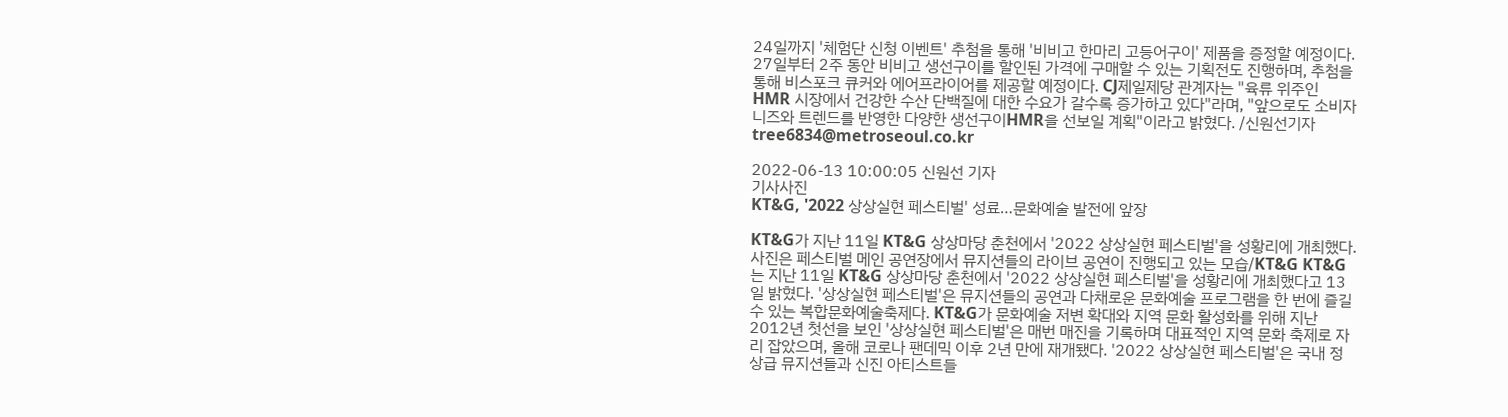24일까지 '체험단 신청 이벤트' 추첨을 통해 '비비고 한마리 고등어구이' 제품을 증정할 예정이다. 27일부터 2주 동안 비비고 생선구이를 할인된 가격에 구매할 수 있는 기획전도 진행하며, 추첨을 통해 비스포크 큐커와 에어프라이어를 제공할 예정이다. CJ제일제당 관계자는 "육류 위주인 HMR 시장에서 건강한 수산 단백질에 대한 수요가 갈수록 증가하고 있다"라며, "앞으로도 소비자 니즈와 트렌드를 반영한 다양한 생선구이HMR을 선보일 계획"이라고 밝혔다. /신원선기자 tree6834@metroseoul.co.kr

2022-06-13 10:00:05 신원선 기자
기사사진
KT&G, '2022 상상실현 페스티벌' 성료…문화예술 발전에 앞장

KT&G가 지난 11일 KT&G 상상마당 춘천에서 '2022 상상실현 페스티벌'을 성황리에 개최했다. 사진은 페스티벌 메인 공연장에서 뮤지션들의 라이브 공연이 진행되고 있는 모습/KT&G KT&G는 지난 11일 KT&G 상상마당 춘천에서 '2022 상상실현 페스티벌'을 성황리에 개최했다고 13일 밝혔다. '상상실현 페스티벌'은 뮤지션들의 공연과 다채로운 문화예술 프로그램을 한 번에 즐길 수 있는 복합문화예술축제다. KT&G가 문화예술 저변 확대와 지역 문화 활성화를 위해 지난 2012년 첫선을 보인 '상상실현 페스티벌'은 매번 매진을 기록하며 대표적인 지역 문화 축제로 자리 잡았으며, 올해 코로나 팬데믹 이후 2년 만에 재개됐다. '2022 상상실현 페스티벌'은 국내 정상급 뮤지션들과 신진 아티스트들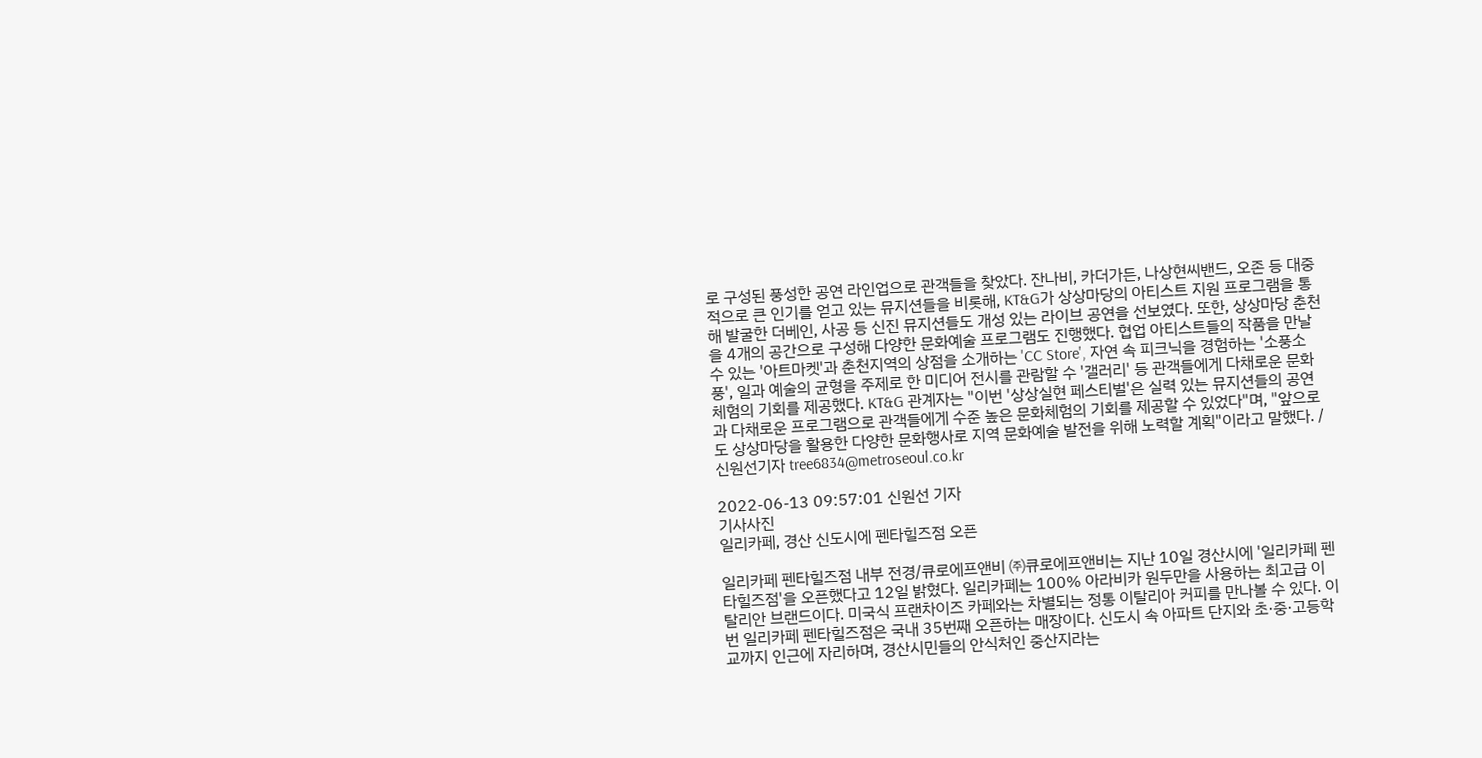로 구성된 풍성한 공연 라인업으로 관객들을 찾았다. 잔나비, 카더가든, 나상현씨밴드, 오존 등 대중적으로 큰 인기를 얻고 있는 뮤지션들을 비롯해, KT&G가 상상마당의 아티스트 지원 프로그램을 통해 발굴한 더베인, 사공 등 신진 뮤지션들도 개성 있는 라이브 공연을 선보였다. 또한, 상상마당 춘천을 4개의 공간으로 구성해 다양한 문화예술 프로그램도 진행했다. 협업 아티스트들의 작품을 만날 수 있는 '아트마켓'과 춘천지역의 상점을 소개하는 'CC Store', 자연 속 피크닉을 경험하는 '소풍소풍', 일과 예술의 균형을 주제로 한 미디어 전시를 관람할 수 '갤러리' 등 관객들에게 다채로운 문화체험의 기회를 제공했다. KT&G 관계자는 "이번 '상상실현 페스티벌'은 실력 있는 뮤지션들의 공연과 다채로운 프로그램으로 관객들에게 수준 높은 문화체험의 기회를 제공할 수 있었다"며, "앞으로도 상상마당을 활용한 다양한 문화행사로 지역 문화예술 발전을 위해 노력할 계획"이라고 말했다. /신원선기자 tree6834@metroseoul.co.kr

2022-06-13 09:57:01 신원선 기자
기사사진
일리카페, 경산 신도시에 펜타힐즈점 오픈

일리카페 펜타힐즈점 내부 전경/큐로에프앤비 ㈜큐로에프앤비는 지난 10일 경산시에 '일리카페 펜타힐즈점'을 오픈했다고 12일 밝혔다. 일리카페는 100% 아라비카 원두만을 사용하는 최고급 이탈리안 브랜드이다. 미국식 프랜차이즈 카페와는 차별되는 정통 이탈리아 커피를 만나볼 수 있다. 이번 일리카페 펜타힐즈점은 국내 35번째 오픈하는 매장이다. 신도시 속 아파트 단지와 초·중·고등학교까지 인근에 자리하며, 경산시민들의 안식처인 중산지라는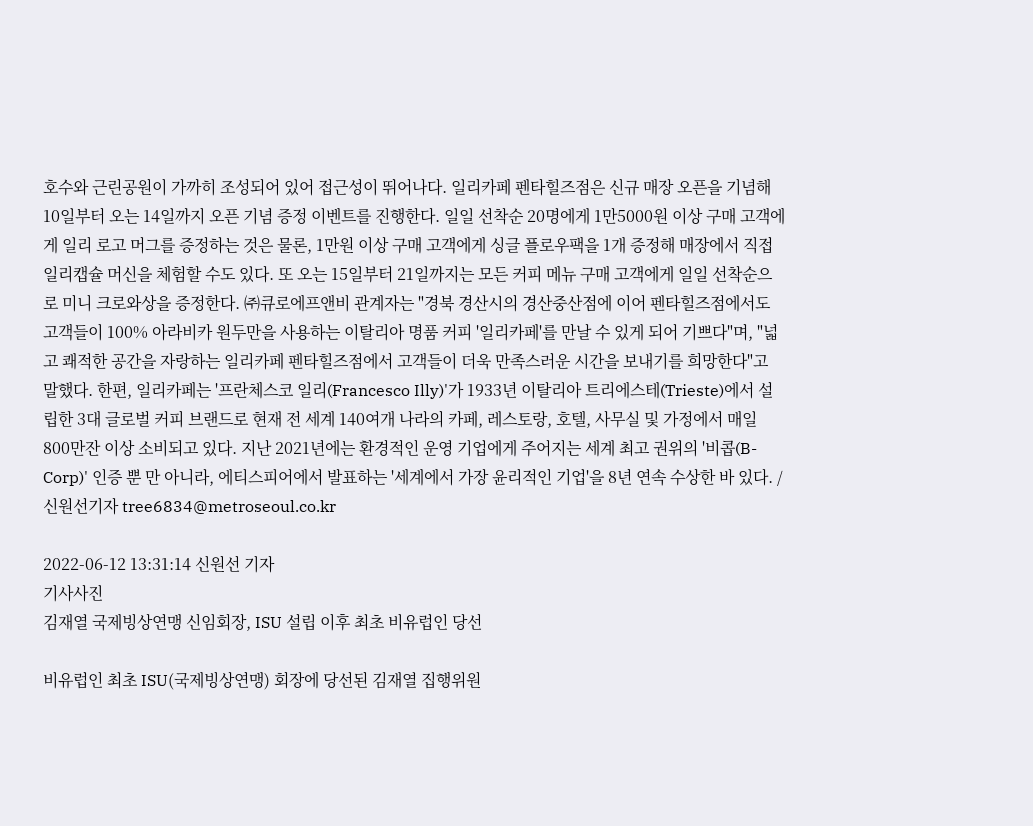호수와 근린공원이 가까히 조성되어 있어 접근성이 뛰어나다. 일리카페 펜타힐즈점은 신규 매장 오픈을 기념해 10일부터 오는 14일까지 오픈 기념 증정 이벤트를 진행한다. 일일 선착순 20명에게 1만5000원 이상 구매 고객에게 일리 로고 머그를 증정하는 것은 물론, 1만원 이상 구매 고객에게 싱글 플로우팩을 1개 증정해 매장에서 직접 일리캡슐 머신을 체험할 수도 있다. 또 오는 15일부터 21일까지는 모든 커피 메뉴 구매 고객에게 일일 선착순으로 미니 크로와상을 증정한다. ㈜큐로에프앤비 관계자는 "경북 경산시의 경산중산점에 이어 펜타힐즈점에서도 고객들이 100% 아라비카 원두만을 사용하는 이탈리아 명품 커피 '일리카페'를 만날 수 있게 되어 기쁘다"며, "넓고 쾌적한 공간을 자랑하는 일리카페 펜타힐즈점에서 고객들이 더욱 만족스러운 시간을 보내기를 희망한다"고 말했다. 한편, 일리카페는 '프란체스코 일리(Francesco Illy)'가 1933년 이탈리아 트리에스테(Trieste)에서 설립한 3대 글로벌 커피 브랜드로 현재 전 세계 140여개 나라의 카페, 레스토랑, 호텔, 사무실 및 가정에서 매일 800만잔 이상 소비되고 있다. 지난 2021년에는 환경적인 운영 기업에게 주어지는 세계 최고 권위의 '비콥(B-Corp)' 인증 뿐 만 아니라, 에티스피어에서 발표하는 '세계에서 가장 윤리적인 기업'을 8년 연속 수상한 바 있다. /신원선기자 tree6834@metroseoul.co.kr

2022-06-12 13:31:14 신원선 기자
기사사진
김재열 국제빙상연맹 신임회장, ISU 설립 이후 최초 비유럽인 당선

비유럽인 최초 ISU(국제빙상연맹) 회장에 당선된 김재열 집행위원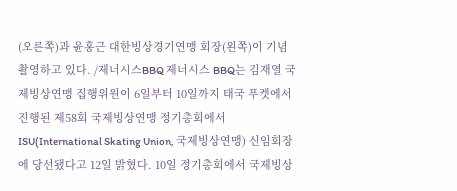(오른쪽)과 윤홍근 대한빙상경기연맹 회장(왼쪽)이 기념촬영하고 있다. /제너시스BBQ 제너시스 BBQ는 김재열 국제빙상연맹 집행위원이 6일부터 10일까지 태국 푸켓에서 진행된 제58회 국제빙상연맹 정기총회에서 ISU(International Skating Union, 국제빙상연맹) 신임회장에 당선됐다고 12일 밝혔다. 10일 정기총회에서 국제빙상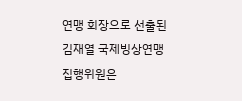연맹 회장으로 선출된 김재열 국제빙상연맹 집행위원은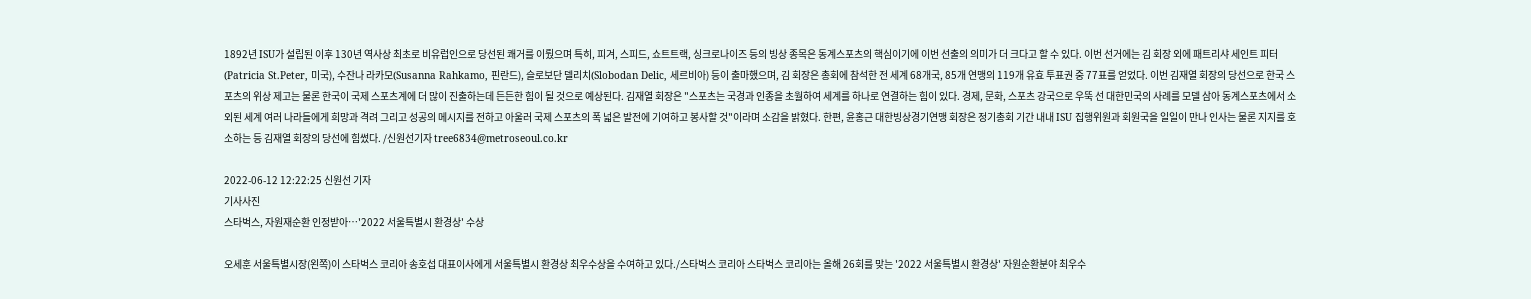1892년 ISU가 설립된 이후 130년 역사상 최초로 비유럽인으로 당선된 쾌거를 이뤘으며 특히, 피겨, 스피드, 쇼트트랙, 싱크로나이즈 등의 빙상 종목은 동계스포츠의 핵심이기에 이번 선출의 의미가 더 크다고 할 수 있다. 이번 선거에는 김 회장 외에 패트리샤 세인트 피터(Patricia St.Peter, 미국), 수잔나 라카모(Susanna Rahkamo, 핀란드), 슬로보단 델리치(Slobodan Delic, 세르비아) 등이 출마했으며, 김 회장은 총회에 참석한 전 세계 68개국, 85개 연맹의 119개 유효 투표권 중 77표를 얻었다. 이번 김재열 회장의 당선으로 한국 스포츠의 위상 제고는 물론 한국이 국제 스포츠계에 더 많이 진출하는데 든든한 힘이 될 것으로 예상된다. 김재열 회장은 "스포츠는 국경과 인종을 초월하여 세계를 하나로 연결하는 힘이 있다. 경제, 문화, 스포츠 강국으로 우뚝 선 대한민국의 사례를 모델 삼아 동계스포츠에서 소외된 세계 여러 나라들에게 희망과 격려 그리고 성공의 메시지를 전하고 아울러 국제 스포츠의 폭 넓은 발전에 기여하고 봉사할 것"이라며 소감을 밝혔다. 한편, 윤홍근 대한빙상경기연맹 회장은 정기총회 기간 내내 ISU 집행위원과 회원국을 일일이 만나 인사는 물론 지지를 호소하는 등 김재열 회장의 당선에 힘썼다. /신원선기자 tree6834@metroseoul.co.kr

2022-06-12 12:22:25 신원선 기자
기사사진
스타벅스, 자원재순환 인정받아…'2022 서울특별시 환경상' 수상

오세훈 서울특별시장(왼쪽)이 스타벅스 코리아 송호섭 대표이사에게 서울특별시 환경상 최우수상을 수여하고 있다./스타벅스 코리아 스타벅스 코리아는 올해 26회를 맞는 '2022 서울특별시 환경상' 자원순환분야 최우수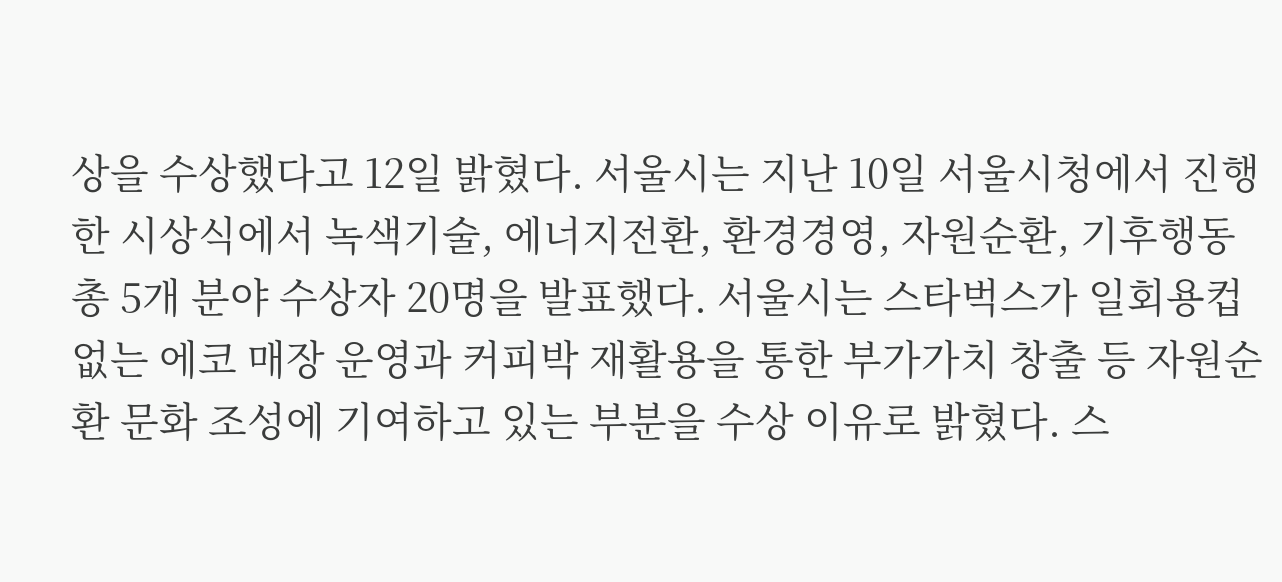상을 수상했다고 12일 밝혔다. 서울시는 지난 10일 서울시청에서 진행한 시상식에서 녹색기술, 에너지전환, 환경경영, 자원순환, 기후행동 총 5개 분야 수상자 20명을 발표했다. 서울시는 스타벅스가 일회용컵 없는 에코 매장 운영과 커피박 재활용을 통한 부가가치 창출 등 자원순환 문화 조성에 기여하고 있는 부분을 수상 이유로 밝혔다. 스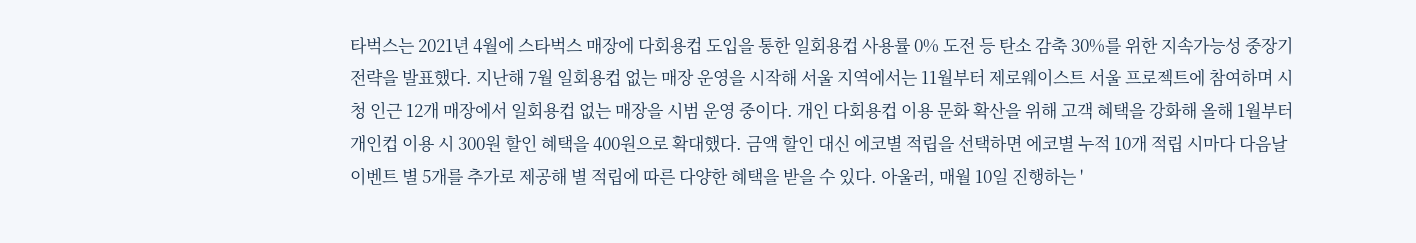타벅스는 2021년 4월에 스타벅스 매장에 다회용컵 도입을 통한 일회용컵 사용률 0% 도전 등 탄소 감축 30%를 위한 지속가능성 중장기 전략을 발표했다. 지난해 7월 일회용컵 없는 매장 운영을 시작해 서울 지역에서는 11월부터 제로웨이스트 서울 프로젝트에 참여하며 시청 인근 12개 매장에서 일회용컵 없는 매장을 시범 운영 중이다. 개인 다회용컵 이용 문화 확산을 위해 고객 혜택을 강화해 올해 1월부터 개인컵 이용 시 300원 할인 혜택을 400원으로 확대했다. 금액 할인 대신 에코별 적립을 선택하면 에코별 누적 10개 적립 시마다 다음날 이벤트 별 5개를 추가로 제공해 별 적립에 따른 다양한 혜택을 받을 수 있다. 아울러, 매월 10일 진행하는 '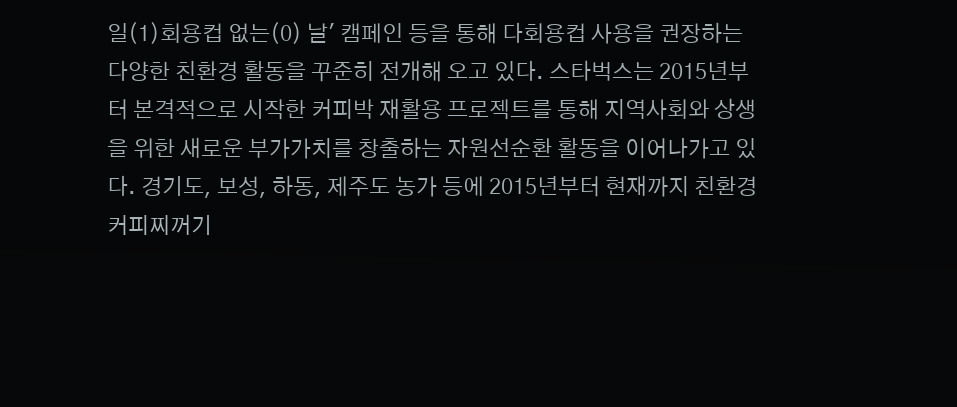일(1)회용컵 없는(0) 날' 캠페인 등을 통해 다회용컵 사용을 권장하는 다양한 친환경 활동을 꾸준히 전개해 오고 있다. 스타벅스는 2015년부터 본격적으로 시작한 커피박 재활용 프로젝트를 통해 지역사회와 상생을 위한 새로운 부가가치를 창출하는 자원선순환 활동을 이어나가고 있다. 경기도, 보성, 하동, 제주도 농가 등에 2015년부터 현재까지 친환경 커피찌꺼기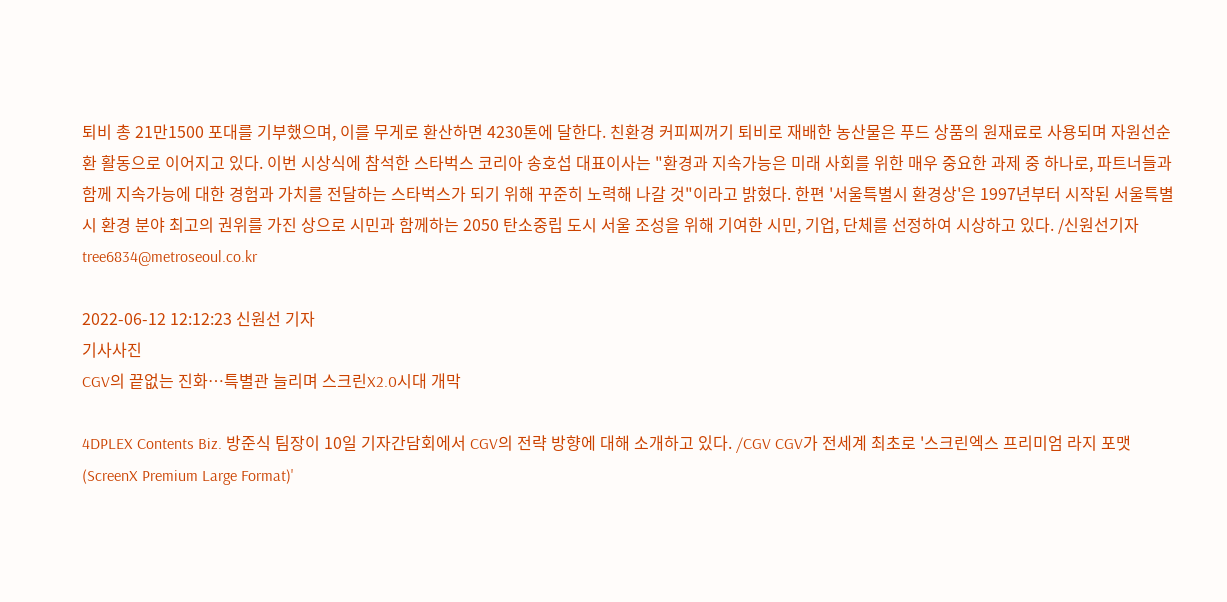퇴비 총 21만1500 포대를 기부했으며, 이를 무게로 환산하면 4230톤에 달한다. 친환경 커피찌꺼기 퇴비로 재배한 농산물은 푸드 상품의 원재료로 사용되며 자원선순환 활동으로 이어지고 있다. 이번 시상식에 참석한 스타벅스 코리아 송호섭 대표이사는 "환경과 지속가능은 미래 사회를 위한 매우 중요한 과제 중 하나로, 파트너들과 함께 지속가능에 대한 경험과 가치를 전달하는 스타벅스가 되기 위해 꾸준히 노력해 나갈 것"이라고 밝혔다. 한편 '서울특별시 환경상'은 1997년부터 시작된 서울특별시 환경 분야 최고의 권위를 가진 상으로 시민과 함께하는 2050 탄소중립 도시 서울 조성을 위해 기여한 시민, 기업, 단체를 선정하여 시상하고 있다. /신원선기자 tree6834@metroseoul.co.kr

2022-06-12 12:12:23 신원선 기자
기사사진
CGV의 끝없는 진화…특별관 늘리며 스크린X2.0시대 개막

4DPLEX Contents Biz. 방준식 팀장이 10일 기자간담회에서 CGV의 전략 방향에 대해 소개하고 있다. /CGV CGV가 전세계 최초로 '스크린엑스 프리미엄 라지 포맷(ScreenX Premium Large Format)'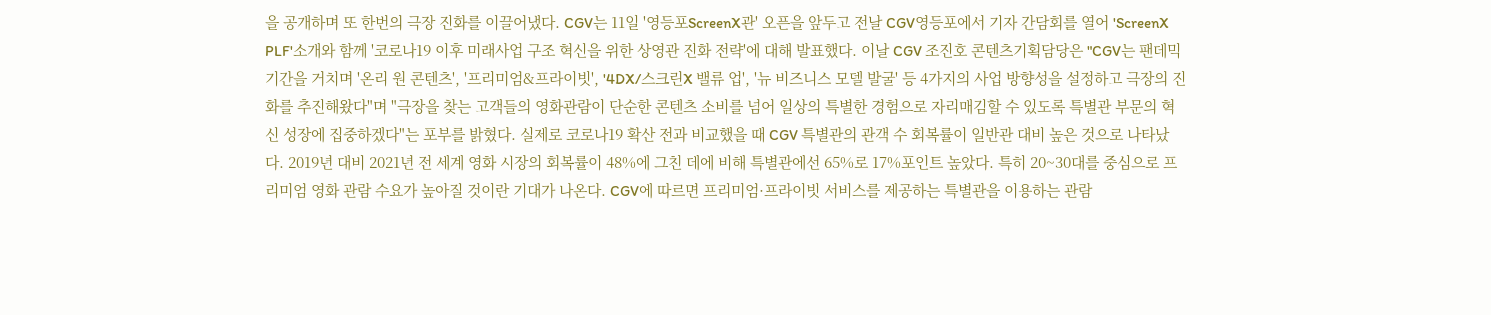을 공개하며 또 한번의 극장 진화를 이끌어냈다. CGV는 11일 '영등포ScreenX관' 오픈을 앞두고 전날 CGV영등포에서 기자 간담회를 열어 'ScreenX PLF'소개와 함께 '코로나19 이후 미래사업 구조 혁신을 위한 상영관 진화 전략'에 대해 발표했다. 이날 CGV 조진호 콘텐츠기획담당은 "CGV는 팬데믹 기간을 거치며 '온리 원 콘텐츠', '프리미엄&프라이빗', '4DX/스크린X 밸류 업', '뉴 비즈니스 모델 발굴' 등 4가지의 사업 방향성을 설정하고 극장의 진화를 추진해왔다"며 "극장을 찾는 고객들의 영화관람이 단순한 콘텐츠 소비를 넘어 일상의 특별한 경험으로 자리매김할 수 있도록 특별관 부문의 혁신 성장에 집중하겠다"는 포부를 밝혔다. 실제로 코로나19 확산 전과 비교했을 때 CGV 특별관의 관객 수 회복률이 일반관 대비 높은 것으로 나타났다. 2019년 대비 2021년 전 세계 영화 시장의 회복률이 48%에 그친 데에 비해 특별관에선 65%로 17%포인트 높았다. 특히 20~30대를 중심으로 프리미엄 영화 관람 수요가 높아질 것이란 기대가 나온다. CGV에 따르면 프리미엄·프라이빗 서비스를 제공하는 특별관을 이용하는 관람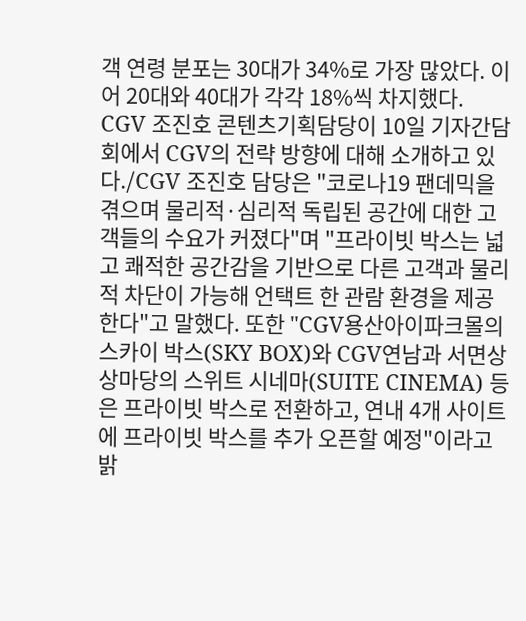객 연령 분포는 30대가 34%로 가장 많았다. 이어 20대와 40대가 각각 18%씩 차지했다. CGV 조진호 콘텐츠기획담당이 10일 기자간담회에서 CGV의 전략 방향에 대해 소개하고 있다./CGV 조진호 담당은 "코로나19 팬데믹을 겪으며 물리적·심리적 독립된 공간에 대한 고객들의 수요가 커졌다"며 "프라이빗 박스는 넓고 쾌적한 공간감을 기반으로 다른 고객과 물리적 차단이 가능해 언택트 한 관람 환경을 제공한다"고 말했다. 또한 "CGV용산아이파크몰의 스카이 박스(SKY BOX)와 CGV연남과 서면상상마당의 스위트 시네마(SUITE CINEMA) 등은 프라이빗 박스로 전환하고, 연내 4개 사이트에 프라이빗 박스를 추가 오픈할 예정"이라고 밝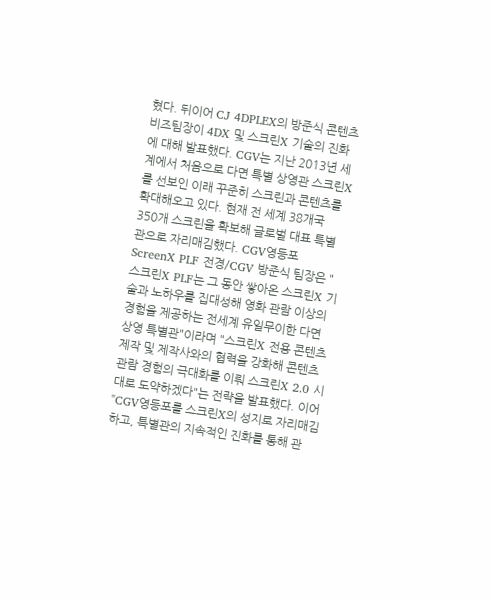혔다. 뒤이어 CJ 4DPLEX의 방준식 콘텐츠비즈팀장이 4DX 및 스크린X 기술의 진화에 대해 발표했다. CGV는 지난 2013년 세계에서 처음으로 다면 특별 상영관 스크린X를 선보인 이래 꾸준히 스크린과 콘텐츠를 확대해오고 있다. 현재 전 세계 38개국 350개 스크린을 확보해 글로벌 대표 특별관으로 자리매김했다. CGV영등포 ScreenX PLF 전경/CGV 방준식 팀장은 "스크린X PLF는 그 동안 쌓아온 스크린X 기술과 노하우를 집대성해 영화 관람 이상의 경험을 제공하는 전세계 유일무이한 다면 상영 특별관"이라며 "스크린X 전용 콘텐츠 제작 및 제작사와의 협력을 강화해 콘텐츠 관람 경험의 극대화를 이뤄 스크린X 2.0 시대로 도약하겠다"는 전략을 발표했다. 이어 "CGV영등포를 스크린X의 성지로 자리매김하고, 특별관의 지속적인 진화를 통해 관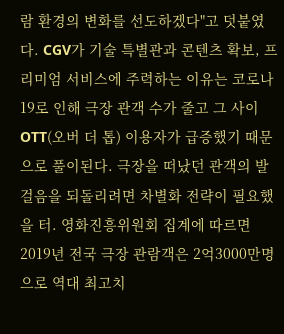람 환경의 변화를 선도하겠다"고 덧붙였다. CGV가 기술 특별관과 콘텐츠 확보, 프리미엄 서비스에 주력하는 이유는 코로나19로 인해 극장 관객 수가 줄고 그 사이 OTT(오버 더 톱) 이용자가 급증했기 때문으로 풀이된다. 극장을 떠났던 관객의 발걸음을 되돌리려면 차별화 전략이 필요했을 터. 영화진흥위원회 집계에 따르면 2019년 전국 극장 관람객은 2억3000만명으로 역대 최고치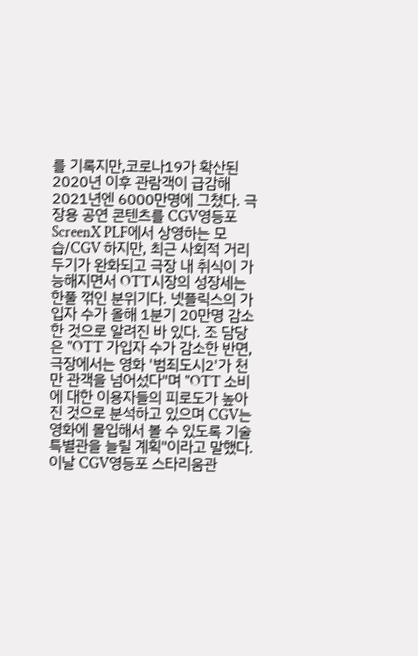를 기록지만,코로나19가 확산된 2020년 이후 관람객이 급감해 2021년엔 6000만명에 그쳤다. 극장용 공연 콘텐츠를 CGV영등포 ScreenX PLF에서 상영하는 모습/CGV 하지만, 최근 사회적 거리두기가 완화되고 극장 내 취식이 가능해지면서 OTT시장의 성장세는 한풀 꺾인 분위기다. 넷플릭스의 가입자 수가 올해 1분기 20만명 감소한 것으로 알려진 바 있다. 조 담당은 "OTT 가입자 수가 감소한 반면, 극장에서는 영화 '범죄도시2'가 천만 관객을 넘어섰다"며 "OTT 소비에 대한 이용자들의 피로도가 높아진 것으로 분석하고 있으며 CGV는 영화에 몰입해서 볼 수 있도록 기술 특별관을 늘릴 계획"이라고 말했다. 이날 CGV영등포 스타리움관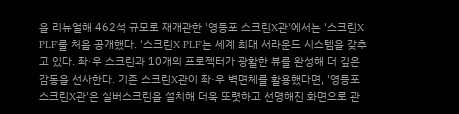을 리뉴얼해 462석 규모로 재개관한 '영등포 스크린X관'에서는 '스크린X PLF'를 처음 공개했다. '스크린X PLF'는 세계 최대 서라운드 시스템을 갖추고 있다. 좌·우 스크린과 10개의 프로젝터가 광활한 뷰를 완성해 더 깊은 감동을 선사한다. 기존 스크린X관이 좌·우 벽면체를 활용했다면, '영등포 스크린X관'은 실버스크린을 설치해 더욱 또렷하고 선명해진 화면으로 관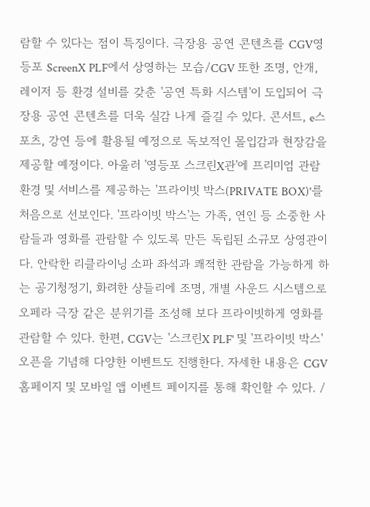람할 수 있다는 점이 특징이다. 극장용 공연 콘텐츠를 CGV영등포 ScreenX PLF에서 상영하는 모습/CGV 또한 조명, 안개, 레이저 등 환경 설비를 갖춘 '공연 특화 시스템'이 도입되어 극장용 공연 콘텐츠를 더욱 실감 나게 즐길 수 있다. 콘서트, e스포츠, 강연 등에 활용될 예정으로 독보적인 몰입감과 현장감을 제공할 예정이다. 아울러 '영등포 스크린X관'에 프리미엄 관람 환경 및 서비스를 제공하는 '프라이빗 박스(PRIVATE BOX)'를 처음으로 선보인다. '프라이빗 박스'는 가족, 연인 등 소중한 사람들과 영화를 관람할 수 있도록 만든 독립된 소규모 상영관이다. 안락한 리클라이닝 소파 좌석과 쾌적한 관람을 가능하게 하는 공기청정기, 화려한 샹들리에 조명, 개별 사운드 시스템으로 오페라 극장 같은 분위기를 조성해 보다 프라이빗하게 영화를 관람할 수 있다. 한편, CGV는 '스크린X PLF' 및 '프라이빗 박스' 오픈을 기념해 다양한 이벤트도 진행한다. 자세한 내용은 CGV 홈페이지 및 모바일 앱 이벤트 페이지를 통해 확인할 수 있다. /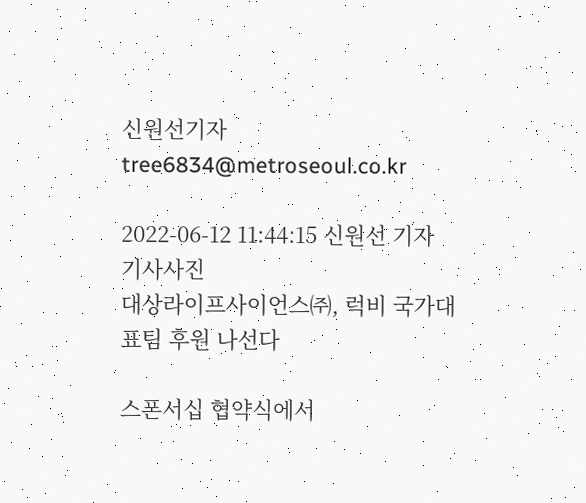신원선기자 tree6834@metroseoul.co.kr

2022-06-12 11:44:15 신원선 기자
기사사진
대상라이프사이언스㈜, 럭비 국가대표팀 후원 나선다

스폰서십 협약식에서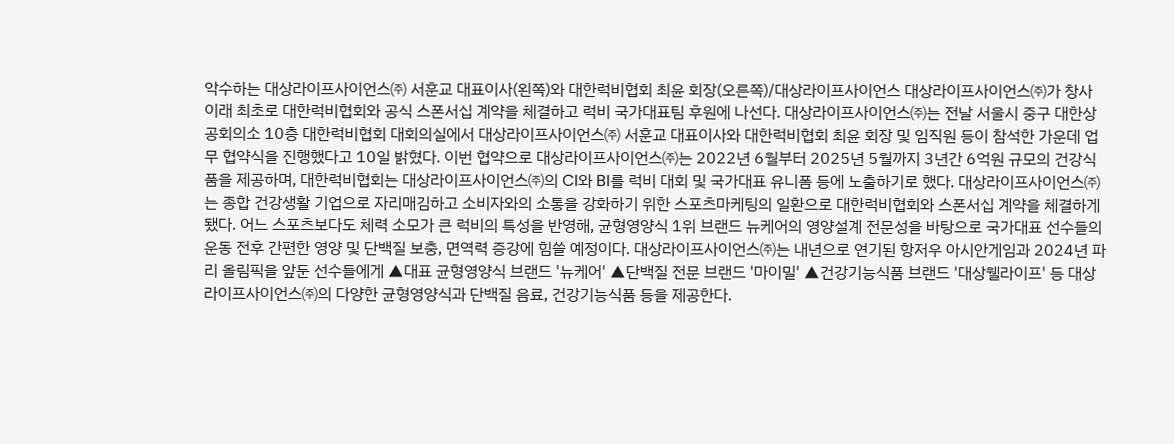악수하는 대상라이프사이언스㈜ 서훈교 대표이사(왼쪽)와 대한럭비협회 최윤 회장(오른쪽)/대상라이프사이언스 대상라이프사이언스㈜가 창사 이래 최초로 대한럭비협회와 공식 스폰서십 계약을 체결하고 럭비 국가대표팀 후원에 나선다. 대상라이프사이언스㈜는 전날 서울시 중구 대한상공회의소 10층 대한럭비협회 대회의실에서 대상라이프사이언스㈜ 서훈교 대표이사와 대한럭비협회 최윤 회장 및 임직원 등이 참석한 가운데 업무 협약식을 진행했다고 10일 밝혔다. 이번 협약으로 대상라이프사이언스㈜는 2022년 6월부터 2025년 5월까지 3년간 6억원 규모의 건강식품을 제공하며, 대한럭비협회는 대상라이프사이언스㈜의 CI와 BI를 럭비 대회 및 국가대표 유니폼 등에 노출하기로 했다. 대상라이프사이언스㈜는 종합 건강생활 기업으로 자리매김하고 소비자와의 소통을 강화하기 위한 스포츠마케팅의 일환으로 대한럭비협회와 스폰서십 계약을 체결하게 됐다. 어느 스포츠보다도 체력 소모가 큰 럭비의 특성을 반영해, 균형영양식 1위 브랜드 뉴케어의 영양설계 전문성을 바탕으로 국가대표 선수들의 운동 전후 간편한 영양 및 단백질 보충, 면역력 증강에 힘쓸 예정이다. 대상라이프사이언스㈜는 내년으로 연기된 항저우 아시안게임과 2024년 파리 올림픽을 앞둔 선수들에게 ▲대표 균형영양식 브랜드 '뉴케어' ▲단백질 전문 브랜드 '마이밀' ▲건강기능식품 브랜드 '대상웰라이프' 등 대상라이프사이언스㈜의 다양한 균형영양식과 단백질 음료, 건강기능식품 등을 제공한다.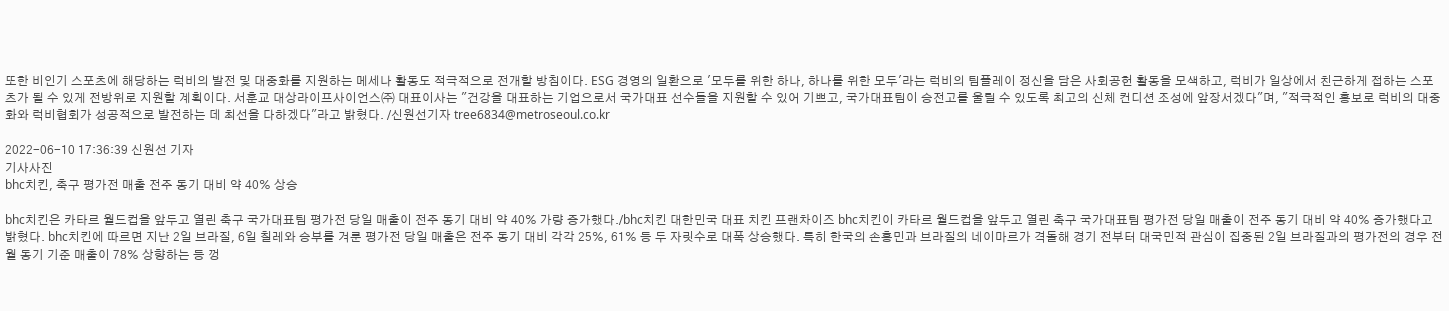또한 비인기 스포츠에 해당하는 럭비의 발전 및 대중화를 지원하는 메세나 활동도 적극적으로 전개할 방침이다. ESG 경영의 일환으로 '모두를 위한 하나, 하나를 위한 모두'라는 럭비의 팀플레이 정신을 담은 사회공헌 활동을 모색하고, 럭비가 일상에서 친근하게 접하는 스포츠가 될 수 있게 전방위로 지원할 계획이다. 서훈교 대상라이프사이언스㈜ 대표이사는 "건강을 대표하는 기업으로서 국가대표 선수들을 지원할 수 있어 기쁘고, 국가대표팀이 승전고를 울릴 수 있도록 최고의 신체 컨디션 조성에 앞장서겠다"며, "적극적인 홍보로 럭비의 대중화와 럭비협회가 성공적으로 발전하는 데 최선을 다하겠다"라고 밝혔다. /신원선기자 tree6834@metroseoul.co.kr

2022-06-10 17:36:39 신원선 기자
기사사진
bhc치킨, 축구 평가전 매출 전주 동기 대비 약 40% 상승

bhc치킨은 카타르 월드컵을 앞두고 열린 축구 국가대표팀 평가전 당일 매출이 전주 동기 대비 약 40% 가량 증가했다./bhc치킨 대한민국 대표 치킨 프랜차이즈 bhc치킨이 카타르 월드컵을 앞두고 열린 축구 국가대표팀 평가전 당일 매출이 전주 동기 대비 약 40% 증가했다고 밝혔다. bhc치킨에 따르면 지난 2일 브라질, 6일 칠레와 승부를 겨룬 평가전 당일 매출은 전주 동기 대비 각각 25%, 61% 등 두 자릿수로 대폭 상승했다. 특히 한국의 손흥민과 브라질의 네이마르가 격돌해 경기 전부터 대국민적 관심이 집중된 2일 브라질과의 평가전의 경우 전월 동기 기준 매출이 78% 상향하는 등 껑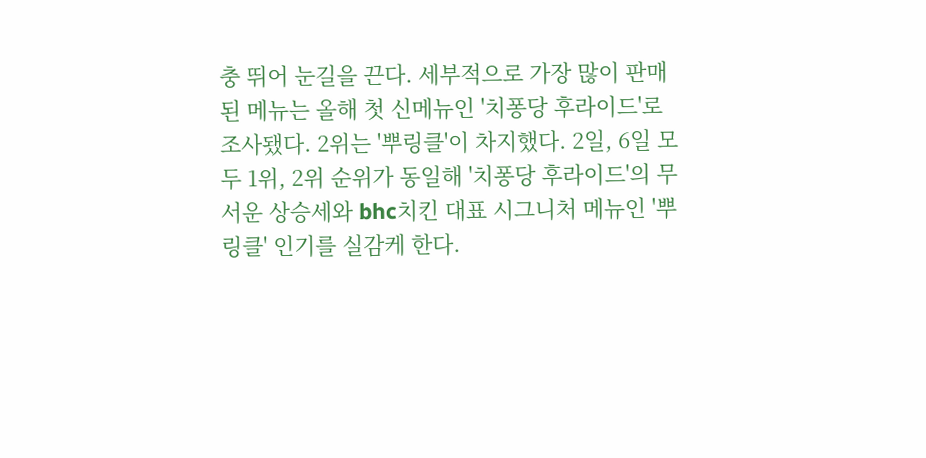충 뛰어 눈길을 끈다. 세부적으로 가장 많이 판매된 메뉴는 올해 첫 신메뉴인 '치퐁당 후라이드'로 조사됐다. 2위는 '뿌링클'이 차지했다. 2일, 6일 모두 1위, 2위 순위가 동일해 '치퐁당 후라이드'의 무서운 상승세와 bhc치킨 대표 시그니처 메뉴인 '뿌링클' 인기를 실감케 한다.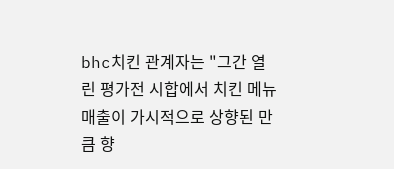bhc치킨 관계자는 "그간 열린 평가전 시합에서 치킨 메뉴 매출이 가시적으로 상향된 만큼 향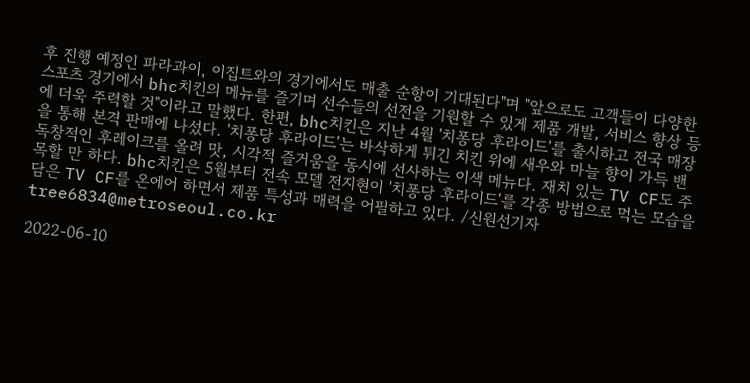후 진행 예정인 파라과이, 이집트와의 경기에서도 매출 순항이 기대된다"며 "앞으로도 고객들이 다양한 스포츠 경기에서 bhc치킨의 메뉴를 즐기며 선수들의 선전을 기원할 수 있게 제품 개발, 서비스 향상 등에 더욱 주력할 것"이라고 말했다. 한편, bhc치킨은 지난 4월 '치퐁당 후라이드'를 출시하고 전국 매장을 통해 본격 판매에 나섰다. '치퐁당 후라이드'는 바삭하게 튀긴 치킨 위에 새우와 마늘 향이 가득 밴 독창적인 후레이크를 올려 맛, 시각적 즐거움을 동시에 선사하는 이색 메뉴다. 재치 있는 TV CF도 주목할 만 하다. bhc치킨은 5월부터 전속 모델 전지현이 '치퐁당 후라이드'를 각종 방법으로 먹는 모습을 담은 TV CF를 온에어 하면서 제품 특성과 매력을 어필하고 있다. /신원선기자 tree6834@metroseoul.co.kr

2022-06-10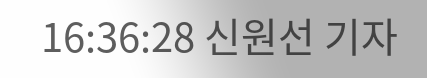16:36:28 신원선 기자